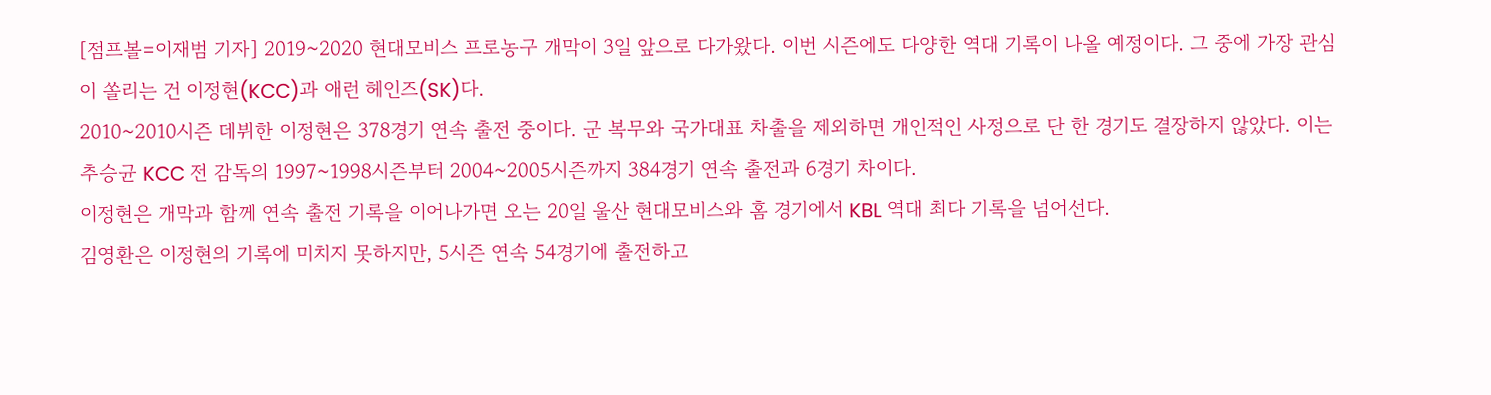[점프볼=이재범 기자] 2019~2020 현대모비스 프로농구 개막이 3일 앞으로 다가왔다. 이번 시즌에도 다양한 역대 기록이 나올 예정이다. 그 중에 가장 관심이 쏠리는 건 이정현(KCC)과 애런 헤인즈(SK)다.
2010~2010시즌 데뷔한 이정현은 378경기 연속 출전 중이다. 군 복무와 국가대표 차출을 제외하면 개인적인 사정으로 단 한 경기도 결장하지 않았다. 이는 추승균 KCC 전 감독의 1997~1998시즌부터 2004~2005시즌까지 384경기 연속 출전과 6경기 차이다.
이정현은 개막과 함께 연속 출전 기록을 이어나가면 오는 20일 울산 현대모비스와 홈 경기에서 KBL 역대 최다 기록을 넘어선다.
김영환은 이정현의 기록에 미치지 못하지만, 5시즌 연속 54경기에 출전하고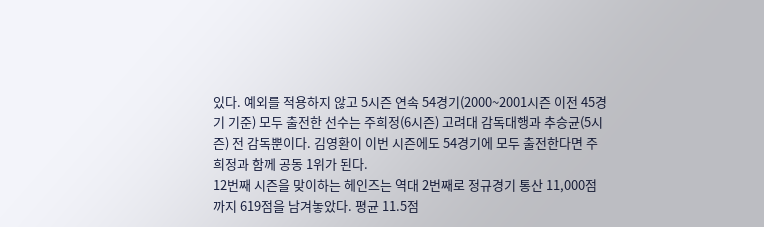있다. 예외를 적용하지 않고 5시즌 연속 54경기(2000~2001시즌 이전 45경기 기준) 모두 출전한 선수는 주희정(6시즌) 고려대 감독대행과 추승균(5시즌) 전 감독뿐이다. 김영환이 이번 시즌에도 54경기에 모두 출전한다면 주희정과 함께 공동 1위가 된다.
12번째 시즌을 맞이하는 헤인즈는 역대 2번째로 정규경기 통산 11,000점까지 619점을 남겨놓았다. 평균 11.5점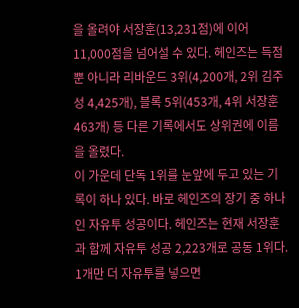을 올려야 서장훈(13,231점)에 이어 11,000점을 넘어설 수 있다. 헤인즈는 득점뿐 아니라 리바운드 3위(4,200개, 2위 김주성 4,425개), 블록 5위(453개, 4위 서장훈 463개) 등 다른 기록에서도 상위권에 이름을 올렸다.
이 가운데 단독 1위를 눈앞에 두고 있는 기록이 하나 있다. 바로 헤인즈의 장기 중 하나인 자유투 성공이다. 헤인즈는 현재 서장훈과 함께 자유투 성공 2,223개로 공동 1위다. 1개만 더 자유투를 넣으면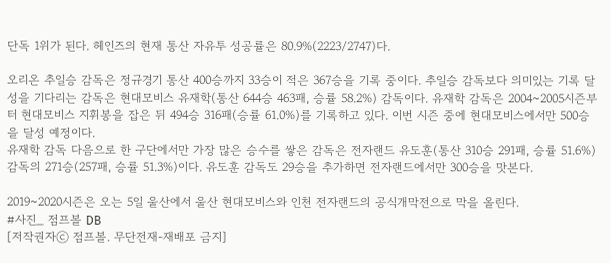단독 1위가 된다. 헤인즈의 현재 통산 자유투 성공률은 80.9%(2223/2747)다.

오리온 추일승 감독은 정규경기 통산 400승까지 33승이 적은 367승을 기록 중이다. 추일승 감독보다 의미있는 기록 달성을 기다리는 감독은 현대모비스 유재학(통산 644승 463패, 승률 58.2%) 감독이다. 유재학 감독은 2004~2005시즌부터 현대모비스 지휘봉을 잡은 뒤 494승 316패(승률 61.0%)를 기록하고 있다. 이번 시즌 중에 현대모비스에서만 500승을 달성 예정이다.
유재학 감독 다음으로 한 구단에서만 가장 많은 승수를 쌓은 감독은 전자랜드 유도훈(통산 310승 291패, 승률 51.6%) 감독의 271승(257패, 승률 51.3%)이다. 유도훈 감독도 29승을 추가하면 전자랜드에서만 300승을 맛본다.

2019~2020시즌은 오는 5일 울산에서 울산 현대모비스와 인천 전자랜드의 공식개막전으로 막을 올린다.
#사진_ 점프볼 DB
[저작권자ⓒ 점프볼. 무단전재-재배포 금지]